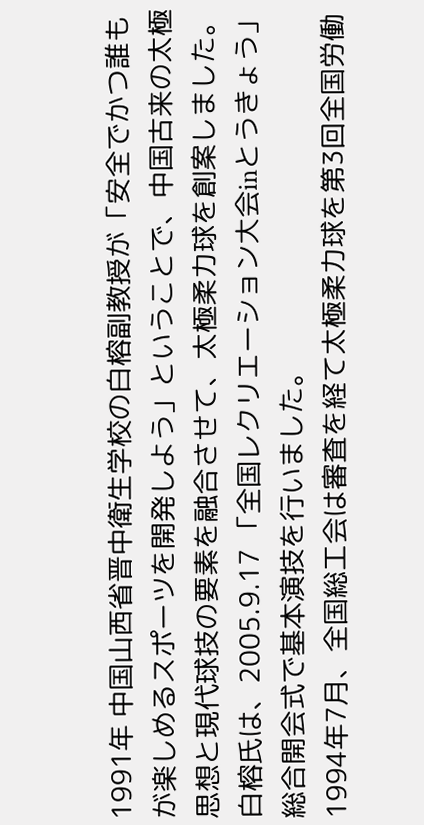1991年 中国山西省晋中衛生学校の白榕副教授が「安全でかつ誰もが楽しめるスポーツを開発しよう」ということで、中国古来の太極思想と現代球技の要素を融合させて、太極柔力球を創案しました。
白榕氏は、2005.9.17 「全国レクリエーション大会inとうきょう」総合開会式で基本演技を行いました。
1994年7月、全国総工会は審査を経て太極柔力球を第3回全国労働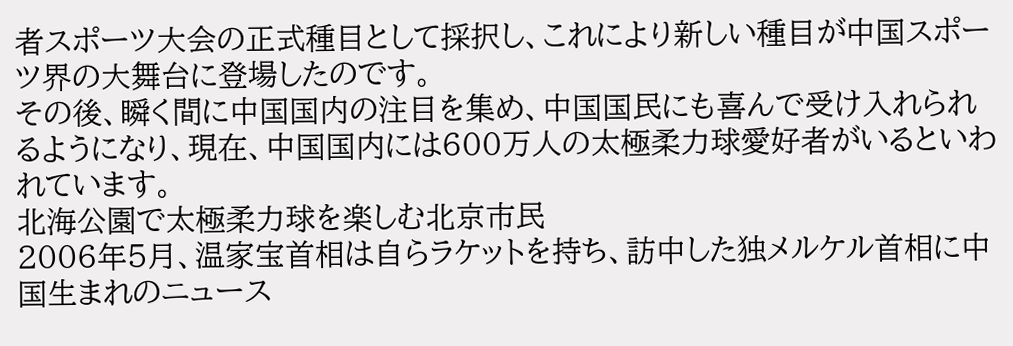者スポーツ大会の正式種目として採択し、これにより新しい種目が中国スポーツ界の大舞台に登場したのです。
その後、瞬く間に中国国内の注目を集め、中国国民にも喜んで受け入れられるようになり、現在、中国国内には600万人の太極柔力球愛好者がいるといわれています。
北海公園で太極柔力球を楽しむ北京市民
2006年5月、温家宝首相は自らラケットを持ち、訪中した独メルケル首相に中国生まれのニュース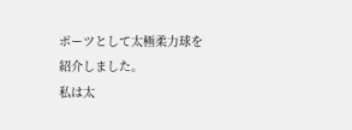ポーツとして太極柔力球を紹介しました。
私は太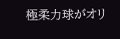極柔力球がオリ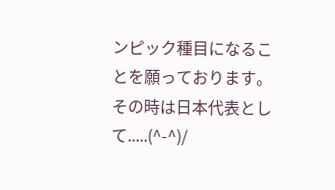ンピック種目になることを願っております。
その時は日本代表として.....(^-^)/